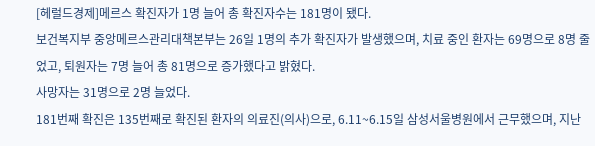[헤럴드경제]메르스 확진자가 1명 늘어 총 확진자수는 181명이 됐다.
보건복지부 중앙메르스관리대책본부는 26일 1명의 추가 확진자가 발생했으며, 치료 중인 환자는 69명으로 8명 줄었고, 퇴원자는 7명 늘어 총 81명으로 증가했다고 밝혔다.
사망자는 31명으로 2명 늘었다.
181번째 확진은 135번째로 확진된 환자의 의료진(의사)으로, 6.11~6.15일 삼성서울병원에서 근무했으며, 지난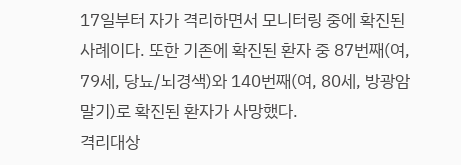17일부터 자가 격리하면서 모니터링 중에 확진된 사례이다. 또한 기존에 확진된 환자 중 87번째(여, 79세, 당뇨/뇌경색)와 140번째(여, 80세, 방광암 말기)로 확진된 환자가 사망했다.
격리대상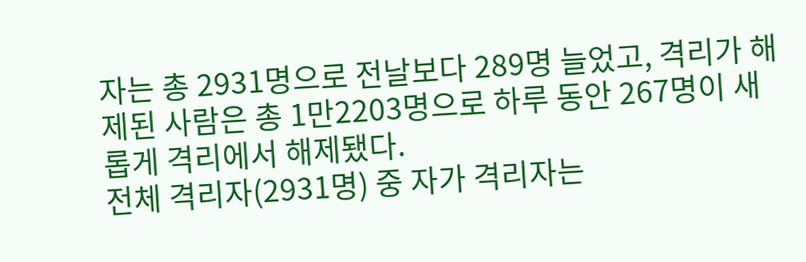자는 총 2931명으로 전날보다 289명 늘었고, 격리가 해제된 사람은 총 1만2203명으로 하루 동안 267명이 새롭게 격리에서 해제됐다.
전체 격리자(2931명) 중 자가 격리자는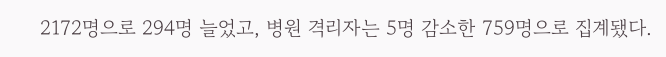2172명으로 294명 늘었고, 병원 격리자는 5명 감소한 759명으로 집계됐다.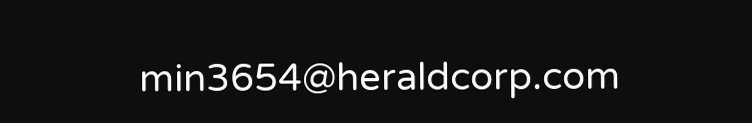min3654@heraldcorp.com